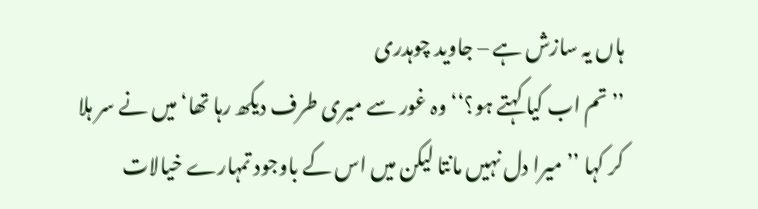ہاں یہ سازش ہے – جاوید چوہدری
’’تم اب کیا کہتے ہو؟‘‘ وہ غور سے میری طرف دیکھ رہا تھا‘ میں نے سر ہلا کر کہا ’’میرا دل نہیں مانتا لیکن میں اس کے باوجود تمہارے خیالات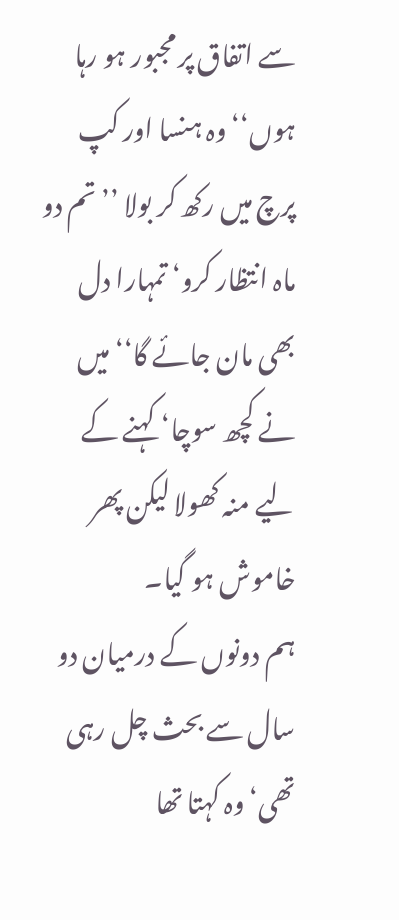سے اتفاق پر مجبور ہو رہا ہوں‘‘ وہ ہنسا اور کپ پرچ میں رکھ کر بولا ’’تم دو ماہ انتظار کرو‘ تمہارا دل بھی مان جائے گا‘‘ میں نے کچھ سوچا‘ کہنے کے لیے منہ کھولا لیکن پھر خاموش ہو گیا۔
ہم دونوں کے درمیان دو سال سے بحث چل رہی تھی‘ وہ کہتا تھا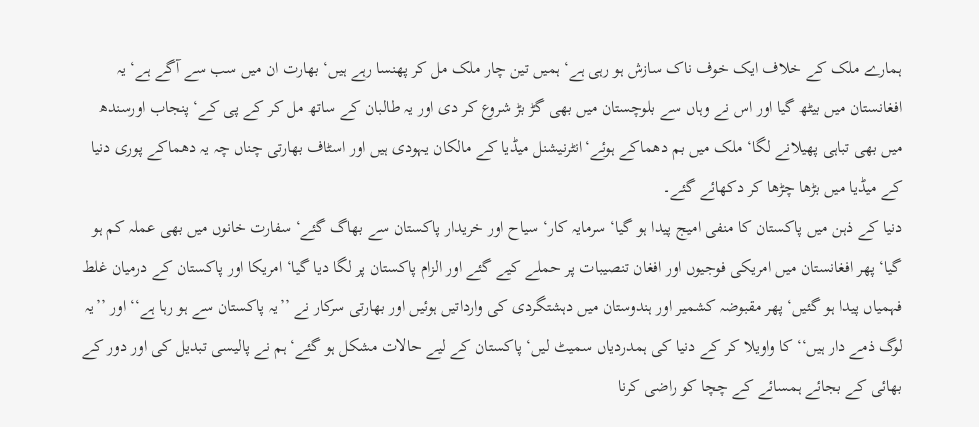ہمارے ملک کے خلاف ایک خوف ناک سازش ہو رہی ہے‘ ہمیں تین چار ملک مل کر پھنسا رہے ہیں‘ بھارت ان میں سب سے آگے ہے‘ یہ افغانستان میں بیٹھ گیا اور اس نے وہاں سے بلوچستان میں بھی گڑ بڑ شروع کر دی اور یہ طالبان کے ساتھ مل کر کے پی کے‘ پنجاب اورسندھ میں بھی تباہی پھیلانے لگا‘ ملک میں بم دھماکے ہوئے‘انٹرنیشنل میڈیا کے مالکان یہودی ہیں اور اسٹاف بھارتی چناں چہ یہ دھماکے پوری دنیا کے میڈیا میں بڑھا چڑھا کر دکھائے گئے۔
دنیا کے ذہن میں پاکستان کا منفی امیج پیدا ہو گیا‘ سرمایہ کار‘ سیاح اور خریدار پاکستان سے بھاگ گئے‘ سفارت خانوں میں بھی عملہ کم ہو گیا‘ پھر افغانستان میں امریکی فوجیوں اور افغان تنصیبات پر حملے کیے گئے اور الزام پاکستان پر لگا دیا گیا‘ امریکا اور پاکستان کے درمیان غلط فہمیاں پیدا ہو گئیں‘ پھر مقبوضہ کشمیر اور ہندوستان میں دہشتگردی کی وارداتیں ہوئیں اور بھارتی سرکار نے ’’یہ پاکستان سے ہو رہا ہے‘‘ اور ’’یہ لوگ ذمے دار ہیں‘‘ کا واویلا کر کے دنیا کی ہمدردیاں سمیٹ لیں‘ پاکستان کے لیے حالات مشکل ہو گئے‘ ہم نے پالیسی تبدیل کی اور دور کے بھائی کے بجائے ہمسائے کے چچا کو راضی کرنا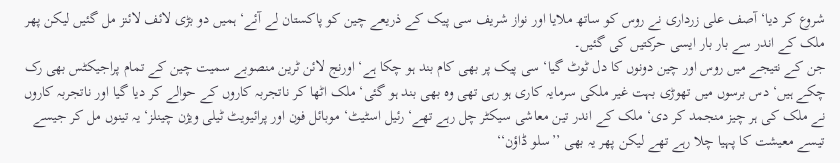شروع کر دیا‘ آصف علی زرداری نے روس کو ساتھ ملایا اور نواز شریف سی پیک کے ذریعے چین کو پاکستان لے آئے‘ ہمیں دو بڑی لائف لائنز مل گئیں لیکن پھر ملک کے اندر سے بار بار ایسی حرکتیں کی گئیں۔
جن کے نتیجے میں روس اور چین دونوں کا دل ٹوٹ گیا‘ سی پیک پر بھی کام بند ہو چکا ہے‘ اورنج لائن ٹرین منصوبے سمیت چین کے تمام پراجیکٹس بھی رک چکے ہیں‘ دس برسوں میں تھوڑی بہت غیر ملکی سرمایہ کاری ہو رہی تھی وہ بھی بند ہو گئی‘ ملک اٹھا کر ناتجربہ کاروں کے حوالے کر دیا گیا اور ناتجربہ کاروں نے ملک کی ہر چیز منجمد کر دی‘ ملک کے اندر تین معاشی سیکٹر چل رہے تھے‘ رئیل اسٹیٹ‘ موبائل فون اور پرائیویٹ ٹیلی ویژن چینلز‘ یہ تینوں مل کر جیسے تیسے معیشت کا پہیا چلا رہے تھے لیکن پھر یہ بھی ’’سلو ڈاؤن‘‘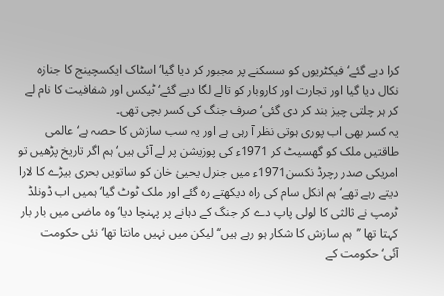کرا دیے گئے‘ فیکٹریوں کو سسکنے پر مجبور کر دیا گیا‘ اسٹاک ایکسچینج کا جنازہ نکال دیا گیا اور تجارت اور کاروبار کو تالے لگا دیے گئے‘ ٹیکس اور شفافیت کا نام لے کر ہر چلتی چیز بند کر دی گئی‘ صرف جنگ کی کسر بچی تھی۔
یہ کسر بھی اب پوری ہوتی نظر آ رہی ہے اور یہ سب سازش کا حصہ ہے‘ عالمی طاقتیں ملک کو گھسیٹ کر 1971ء کی پوزیشن پر لے آئی ہیں‘ ہم اگر تاریخ پڑھیں تو امریکی صدر رچرڈ نکسن1971ء میں جنرل یحییٰ خان کو ساتویں بحری بیڑے کا لارا دیتے رہے تھے‘ ہم انکل سام کی راہ دیکھتے رہ گئے اور ملک ٹوٹ گیا‘ ہمیں اب ڈونلڈ ٹرمپ نے ثالثی کا لولی پاپ دے کر جنگ کے دہانے پر پہنچا دیا‘ وہ ماضی میں بار بار کہتا تھا ’’ہم سازش کا شکار ہو رہے ہیں‘‘ لیکن میں نہیں مانتا تھا‘نئی حکومت آئی‘حکومت کے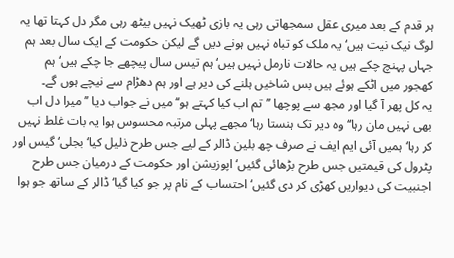ہر قدم کے بعد میری عقل سمجھاتی رہی یہ بازی ٹھیک نہیں بیٹھ رہی مگر دل کہتا تھا یہ لوگ نیک نیت ہیں‘ یہ ملک کو تباہ نہیں ہونے دیں گے لیکن حکومت کے ایک سال بعد ہم جہاں پہنچ چکے ہیں یہ حالات نارمل نہیں ہیں‘ ہم تیس سال پیچھے جا چکے ہیں‘ ہم کھجور میں اٹکے ہوئے ہیں بس شاخیں ہلنے کی دیر ہے اور ہم دھڑام سے نیچے ہوں گے۔
یہ کل پھر آ گیا اور مجھ سے پوچھا ’’تم اب کیا کہتے ہو‘‘ میں نے جواب دیا ’’میرا دل اب بھی نہیں مان رہا‘‘ وہ دیر تک ہنستا رہا‘ مجھے پہلی مرتبہ محسوس ہوا یہ بات غلط نہیں کر رہا‘ ہمیں آئی ایم ایف نے صرف چھ بلین ڈالر کے لیے جس طرح ذلیل کیا‘ بجلی‘ گیس اور پٹرول کی قیمتیں جس طرح بڑھائی گئیں‘ اپوزیشن اور حکومت کے درمیان جس طرح اجنبیت کی دیواریں کھڑی کر دی گئیں‘ احتساب کے نام پر جو کیا گیا‘ ڈالر کے ساتھ جو ہوا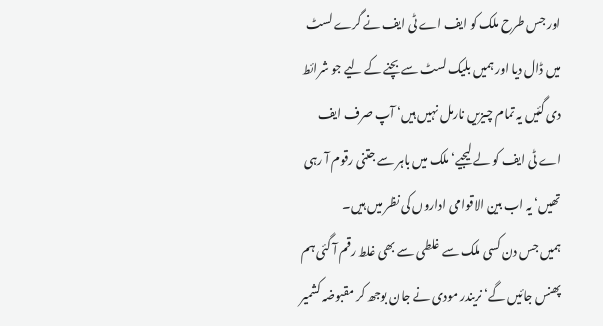اور جس طرح ملک کو ایف اے ٹی ایف نے گرے لسٹ میں ڈال دیا اور ہمیں بلیک لسٹ سے بچنے کے لیے جو شرائط دی گئیں یہ تمام چیزیں نارمل نہیں ہیں‘ آپ صرف ایف اے ٹی ایف کو لے لیجیے‘ ملک میں باہر سے جتنی رقوم آ رہی تھیں‘ یہ اب بین الاقوامی اداروں کی نظر میں ہیں۔
ہمیں جس دن کسی ملک سے غلطی سے بھی غلط رقم آ گئی ہم پھنس جائیں گے‘ نریندر مودی نے جان بوجھ کر مقبوضہ کشمیر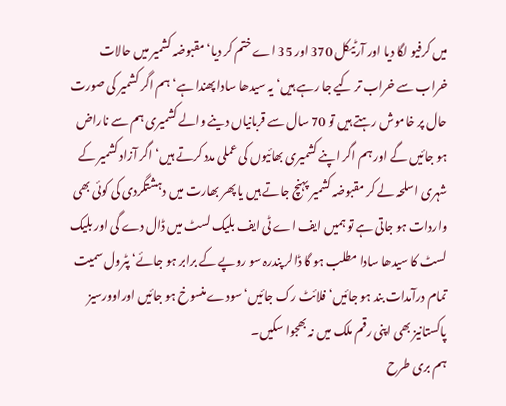میں کرفیو لگا دیا اور آرٹیکل 370 اور 35 اے ختم کر دیا‘ مقبوضہ کشمیر میں حالات خراب سے خراب تر کیے جا رہے ہیں‘ یہ سیدھا سادا پھندا ہے‘ ہم اگر کشمیر کی صورت حال پر خاموش رہتے ہیں تو 70 سال سے قربانیاں دینے والے کشمیری ہم سے ناراض ہو جائیں گے اور ہم اگر اپنے کشمیری بھائیوں کی عملی مدد کرتے ہیں‘ اگر آزاد کشمیر کے شہری اسلحہ لے کر مقبوضہ کشمیر پہنچ جاتے ہیں یا پھر بھارت میں دہشتگردی کی کوئی بھی واردات ہو جاتی ہے تو ہمیں ایف اے ٹی ایف بلیک لسٹ میں ڈال دے گی اور بلیک لسٹ کا سیدھا سادا مطلب ہو گا ڈالر پندرہ سو روپے کے برابر ہو جائے‘ پٹرول سمیت تمام درآمدات بند ہو جائیں‘ فلائٹ رک جائیں‘ سودے منسوخ ہو جائیں اوراوورسیز پاکستانیز بھی اپنی رقم ملک میں نہ بھجوا سکیں۔
ہم بری طرح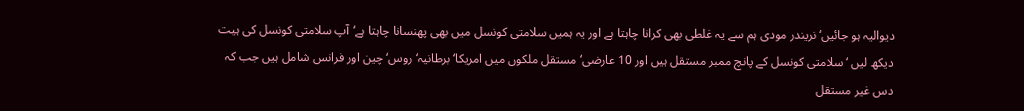دیوالیہ ہو جائیں‘ نریندر مودی ہم سے یہ غلطی بھی کرانا چاہتا ہے اور یہ ہمیں سلامتی کونسل میں بھی پھنسانا چاہتا ہے‘آپ سلامتی کونسل کی ہیت دیکھ لیں ‘سلامتی کونسل کے پانچ ممبر مستقل ہیں اور 10 عارضی‘ مستقل ملکوں میں امریکا‘ برطانیہ‘ روس‘ چین اور فرانس شامل ہیں جب کہ دس غیر مستقل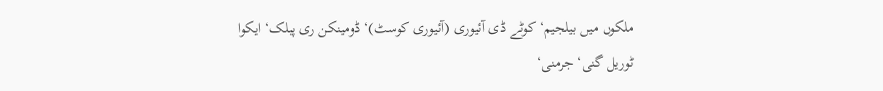ملکوں میں بیلجیم‘ کوٹے ڈی آئیوری (آئیوری کوسٹ)‘ ڈومینکن ری پبلک‘ ایکوا ٹوریل گنی‘ جرمنی‘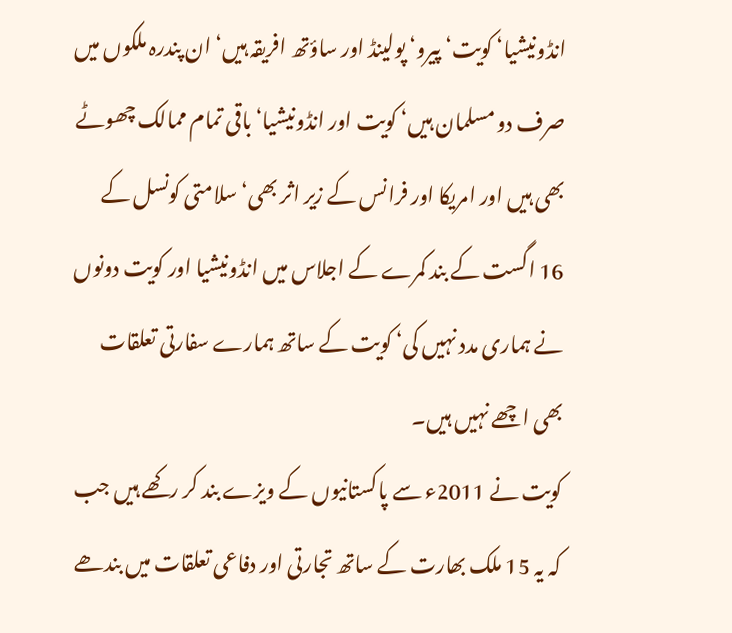انڈونیشیا‘ کویت‘ پیرو‘ پولینڈ اور ساؤتھ افریقہ ہیں‘ ان پندرہ ملکوں میں صرف دو مسلمان ہیں‘ کویت اور انڈونیشیا‘باقی تمام ممالک چھوٹے بھی ہیں اور امریکا اور فرانس کے زیر اثر بھی‘ سلامتی کونسل کے 16 اگست کے بند کمرے کے اجلاس میں انڈونیشیا اور کویت دونوں نے ہماری مدد نہیں کی‘ کویت کے ساتھ ہمارے سفارتی تعلقات بھی اچھے نہیں ہیں۔
کویت نے 2011ء سے پاکستانیوں کے ویزے بند کر رکھے ہیں جب کہ یہ 15 ملک بھارت کے ساتھ تجارتی اور دفاعی تعلقات میں بندھے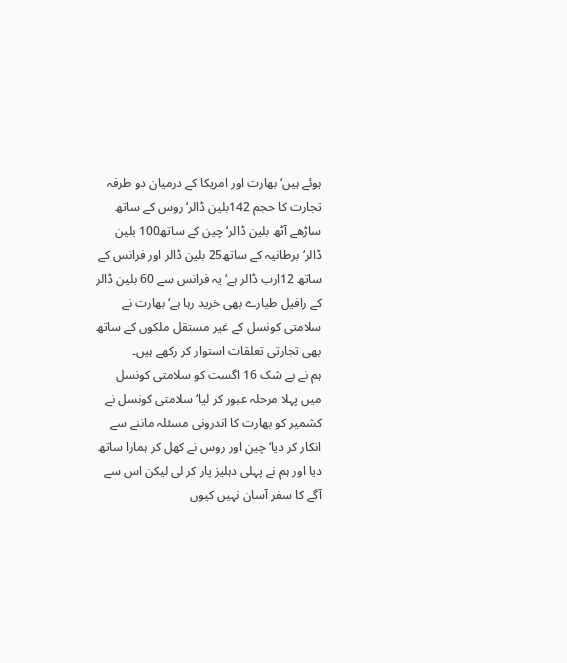ہوئے ہیں‘ بھارت اور امریکا کے درمیان دو طرفہ تجارت کا حجم 142بلین ڈالر‘ روس کے ساتھ ساڑھے آٹھ بلین ڈالر‘ چین کے ساتھ100 بلین ڈالر‘ برطانیہ کے ساتھ25 بلین ڈالر اور فرانس کے ساتھ 12ارب ڈالر ہے‘ یہ فرانس سے 60 بلین ڈالر کے رافیل طیارے بھی خرید رہا ہے‘ بھارت نے سلامتی کونسل کے غیر مستقل ملکوں کے ساتھ بھی تجارتی تعلقات استوار کر رکھے ہیں۔
ہم نے بے شک 16 اگست کو سلامتی کونسل میں پہلا مرحلہ عبور کر لیا‘ سلامتی کونسل نے کشمیر کو بھارت کا اندرونی مسئلہ ماننے سے انکار کر دیا‘ چین اور روس نے کھل کر ہمارا ساتھ دیا اور ہم نے پہلی دہلیز پار کر لی لیکن اس سے آگے کا سفر آسان نہیں کیوں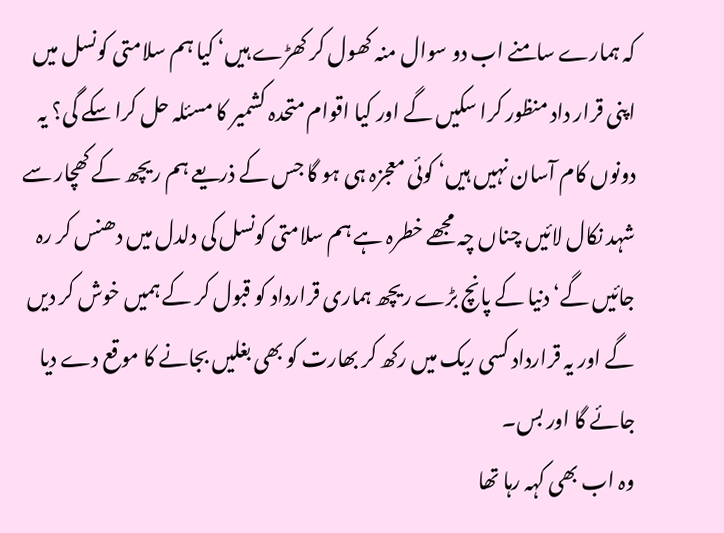کہ ہمارے سامنے اب دو سوال منہ کھول کر کھڑے ہیں‘ کیا ہم سلامتی کونسل میں اپنی قرار داد منظور کرا سکیں گے اور کیا اقوام متحدہ کشمیر کا مسئلہ حل کرا سکے گی؟ یہ دونوں کام آسان نہیں ہیں‘ کوئی معجزہ ہی ہو گا جس کے ذریعے ہم ریچھ کے کھچار سے شہد نکال لائیں چناں چہ مجھے خطرہ ہے ہم سلامتی کونسل کی دلدل میں دھنس کر رہ جائیں گے‘ دنیا کے پانچ بڑے ریچھ ہماری قرارداد کو قبول کر کے ہمیں خوش کر دیں گے اور یہ قرارداد کسی ریک میں رکھ کر بھارت کو بھی بغلیں بجانے کا موقع دے دیا جائے گا اور بس۔
وہ اب بھی کہہ رہا تھا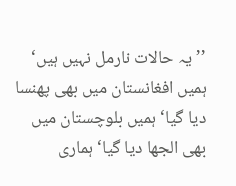’’یہ حالات نارمل نہیں ہیں‘ ہمیں افغانستان میں بھی پھنسا دیا گیا‘ ہمیں بلوچستان میں بھی الجھا دیا گیا‘ ہماری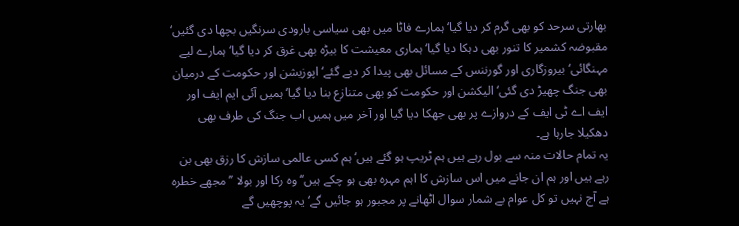بھارتی سرحد کو بھی گرم کر دیا گیا‘ ہمارے فاٹا میں بھی سیاسی بارودی سرنگیں بچھا دی گئیں‘ مقبوضہ کشمیر کا تنور بھی دہکا دیا گیا‘ ہماری معیشت کا بیڑہ بھی غرق کر دیا گیا‘ ہمارے لیے مہنگائی‘ بیروزگاری اور گورننس کے مسائل بھی پیدا کر دیے گئے‘ اپوزیشن اور حکومت کے درمیان بھی جنگ چھیڑ دی گئی‘ الیکشن اور حکومت کو بھی متنازع بنا دیا گیا‘ ہمیں آئی ایم ایف اور ایف اے ٹی ایف کے دروازے پر بھی جھکا دیا گیا اور آخر میں ہمیں اب جنگ کی طرف بھی دھکیلا جارہا ہے۔
یہ تمام حالات منہ سے بول رہے ہیں ہم ٹریپ ہو گئے ہیں‘ ہم کسی عالمی سازش کا رزق بھی بن رہے ہیں اور ہم ان جانے میں اس سازش کا اہم مہرہ بھی ہو چکے ہیں‘‘ وہ رکا اور بولا ’’مجھے خطرہ ہے آج نہیں تو کل عوام بے شمار سوال اٹھانے پر مجبور ہو جائیں گے‘ یہ پوچھیں گے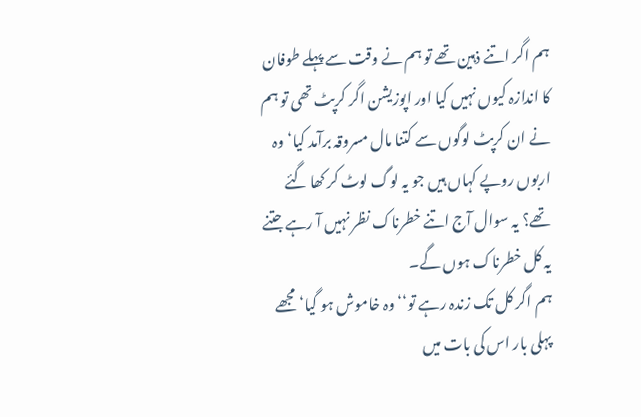ہم اگر اتنے ذہین تھے تو ہم نے وقت سے پہلے طوفان کا اندازہ کیوں نہیں کیا اور اپوزیشن اگر کرپٹ تھی تو ہم نے ان کرپٹ لوگوں سے کتنا مال مسروقہ برآمد کیا‘ وہ اربوں روپے کہاں ہیں جو یہ لوگ لوٹ کر کھا گئے تھے؟ یہ سوال آج اتنے خطرناک نظر نہیں آ رہے جتنے یہ کل خطرناک ہوں گے۔
ہم اگر کل تک زندہ رہے تو‘‘ وہ خاموش ہو گیا‘ مجھے پہلی بار اس کی بات میں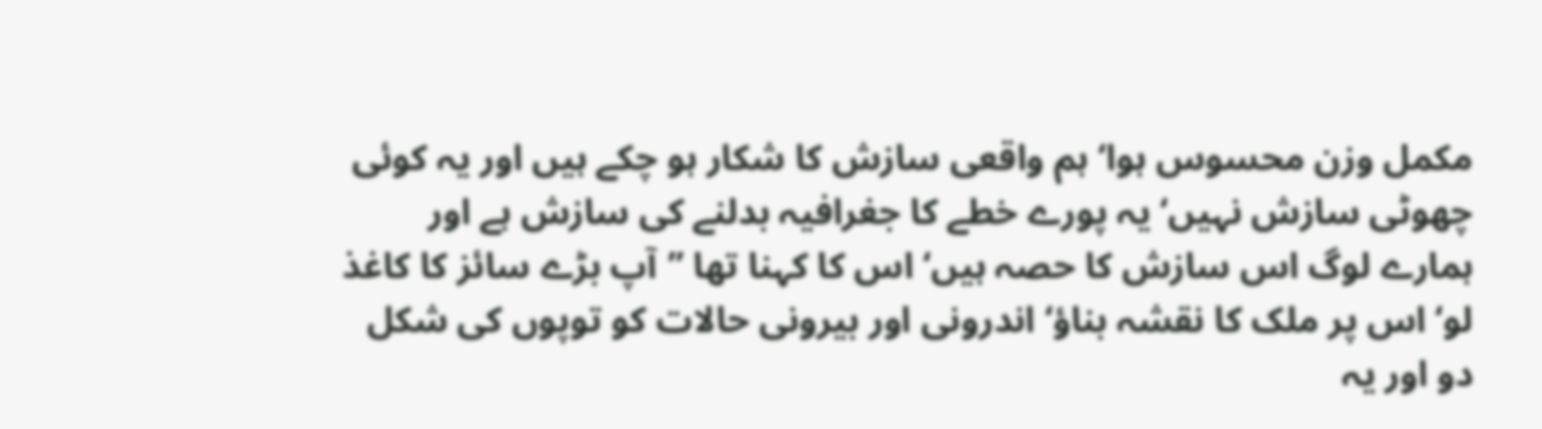مکمل وزن محسوس ہوا‘ ہم واقعی سازش کا شکار ہو چکے ہیں اور یہ کوئی چھوٹی سازش نہیں‘ یہ پورے خطے کا جغرافیہ بدلنے کی سازش ہے اور ہمارے لوگ اس سازش کا حصہ ہیں‘ اس کا کہنا تھا ’’آپ بڑے سائز کا کاغذ لو‘ اس پر ملک کا نقشہ بناؤ‘ اندرونی اور بیرونی حالات کو توپوں کی شکل دو اور یہ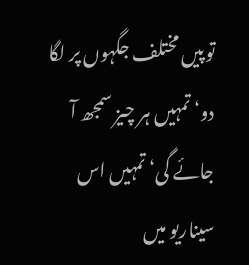توپیں مختلف جگہوں پر لگا دو‘ تمہیں ہر چیز سمجھ آ جائے گی‘ تمہیں اس سیناریو میں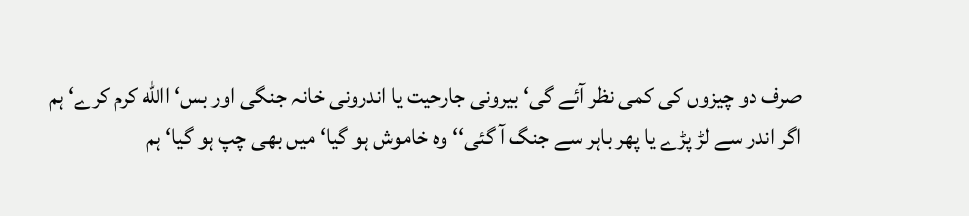صرف دو چیزوں کی کمی نظر آئے گی‘ بیرونی جارحیت یا اندرونی خانہ جنگی اور بس‘ االله کرم کرے‘ ہم اگر اندر سے لڑ پڑے یا پھر باہر سے جنگ آ گئی‘‘ وہ خاموش ہو گیا‘ میں بھی چپ ہو گیا‘ ہم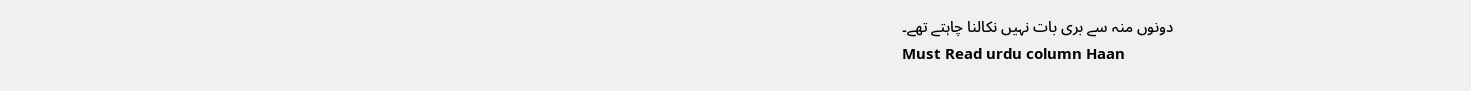دونوں منہ سے بری بات نہیں نکالنا چاہتے تھے۔
Must Read urdu column Haan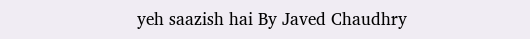yeh saazish hai By Javed Chaudhry